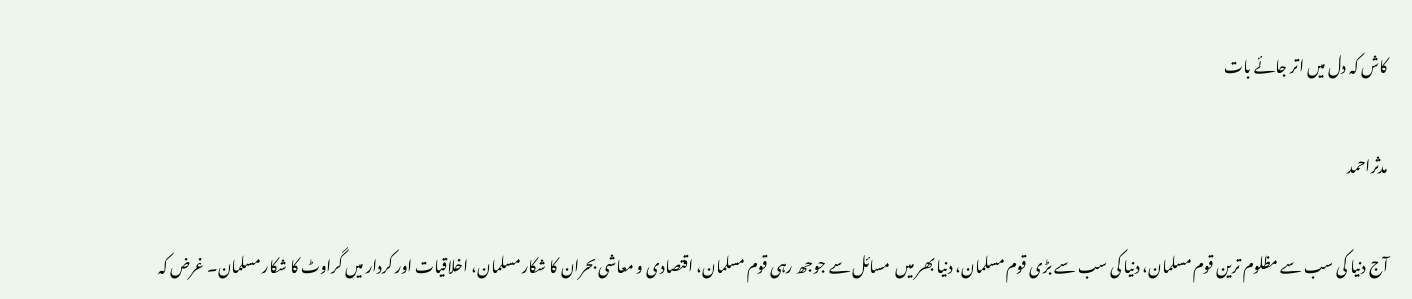کاش کہ دل میں اتر جائے بات

مدثراحمد

آج دنیا کی سب سے مظلوم ترین قوم مسلمان، دنیا کی سب سے بڑی قوم مسلمان، دنیا بھر میں  مسائل سے جوجھ رہی قوم مسلمان، اقتصادی و معاشی بحران کا شکار مسلمان، اخلاقیات اور کردار میں گراوٹ کا شکار مسلمان۔ غرض کہ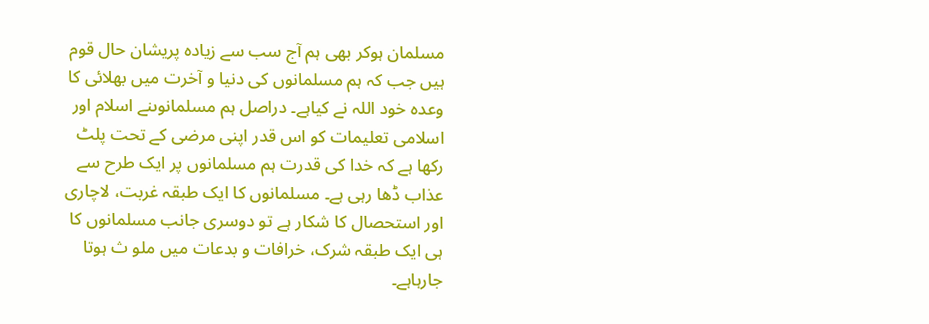مسلمان ہوکر بھی ہم آج سب سے زیادہ پریشان حال قوم ہیں جب کہ ہم مسلمانوں کی دنیا و آخرت میں بھلائی کا وعدہ خود اللہ نے کیاہے۔ دراصل ہم مسلمانوںنے اسلام اور اسلامی تعلیمات کو اس قدر اپنی مرضی کے تحت پلٹ رکھا ہے کہ خدا کی قدرت ہم مسلمانوں پر ایک طرح سے عذاب ڈھا رہی ہے۔ مسلمانوں کا ایک طبقہ غربت، لاچاری اور استحصال کا شکار ہے تو دوسری جانب مسلمانوں کا ہی ایک طبقہ شرک، خرافات و بدعات میں ملو ث ہوتا جارہاہے۔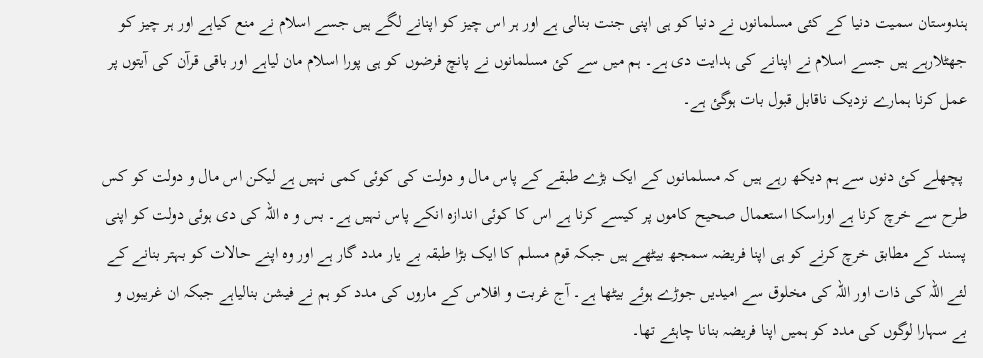ہندوستان سمیت دنیا کے کئی مسلمانوں نے دنیا کو ہی اپنی جنت بنالی ہے اور ہر اس چیز کو اپنانے لگے ہیں جسے اسلام نے منع کیاہے اور ہر چیز کو جھٹلارہے ہیں جسے اسلام نے اپنانے کی ہدایت دی ہے۔ ہم میں سے کئ مسلمانوں نے پانچ فرضوں کو ہی پورا اسلام مان لیاہے اور باقی قرآن کی آیتوں پر عمل کرنا ہمارے نزدیک ناقابل قبول بات ہوگئ ہے۔

 پچھلے کئ دنوں سے ہم دیکھ رہے ہیں کہ مسلمانوں کے ایک بڑے طبقے کے پاس مال و دولت کی کوئی کمی نہیں ہے لیکن اس مال و دولت کو کس طرح سے خرچ کرنا ہے اوراسکا استعمال صحیح کاموں پر کیسے کرنا ہے اس کا کوئی اندازہ انکے پاس نہیں ہے۔ بس و ہ اللہ کی دی ہوئی دولت کو اپنی پسند کے مطابق خرچ کرنے کو ہی اپنا فریضہ سمجھ بیٹھے ہیں جبکہ قوم مسلم کا ایک بڑا طبقہ بے یار مدد گار ہے اور وہ اپنے حالات کو بہتر بنانے کے لئے اللہ کی ذات اور اللہ کی مخلوق سے امیدیں جوڑے ہوئے بیٹھا ہے۔ آج غربت و افلاس کے ماروں کی مدد کو ہم نے فیشن بنالیاہے جبکہ ان غریبوں و بے سہارا لوگوں کی مدد کو ہمیں اپنا فریضہ بنانا چاہئے تھا۔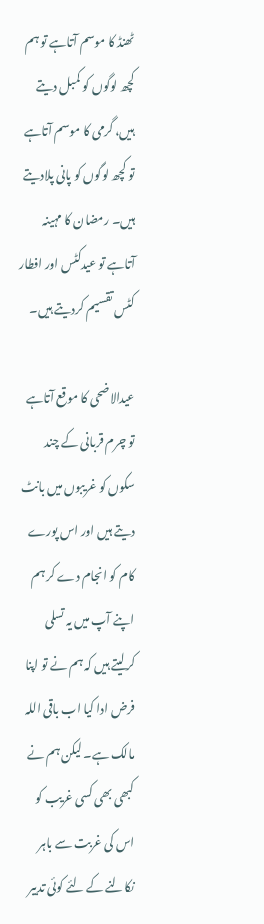ٹھنڈ کا موسم آتاہے تو ہم کچھ لوگوں کو کمبل دیتے ہیں، گرمی کا موسم آتاہے تو کچھ لوگوں کو پانی پلادیتے ہیں۔ رمضان کا مہینہ آتاہے تو عیدکٹس اور افطار کٹس تقسیم کردیتے ہیں۔

عیدالاضحی کا موقع آتاہے تو چرم قربانی کے چند سکوں کو غریبوں میں بانٹ دیتے ہیں اور اس پورے کام کو انجام دے کر ہم اپنے آپ میں یہ تسلی کرلیتے ہیں کہ ہم نے تو اپنا فرض ادا کیا اب باقی اللہ مالک ہے۔ لیکن ہم نے کبھی بھی کسی غریب کو اس کی غربت سے باہر نکالنے کے لئے کوئی تدبیر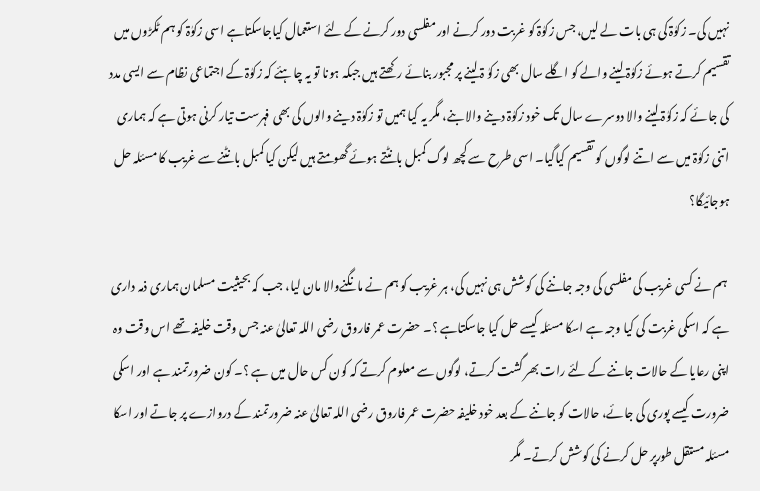نہیں کی۔ زکوٰۃ کی ہی بات لے لیں، جس زکوٰۃ کو غربت دور کرنے اور مفلسی دور کرنے کے لئے استعمال کیاجاسکتاہے اسی زکوٰۃ کو ہم ٹکڑوں میں تقسیم کرتے ہوئے زکوٰۃ لینے والے کو اگلے سال بھی زکوٰ ۃ لینے پر مجبور بنائے رکھتے ہیں جبکہ ہونا تو یہ چاہئے کہ زکوٰۃ کے اجتماعی نظام سے ایسی مدد کی جائے کہ زکوٰۃ لینے والا دوسرے سال تک خود زکوٰۃ دینے والا بنے، مگر یہ کیا ہمیں تو زکوٰۃ دینے والوں کی بھی فہرست تیار کرنی ہوتی ہے کہ ہماری اتنی زکوٰۃ میں سے اتنے لوگوں کو تقسیم کیاگیا۔ اسی طرح سے کچھ لوگ کمبل بانٹتے ہوئے گھومتے ہیں لیکن کیا کمبل بانٹنے سے غریب کا مسئلہ حل ہوجائیگا؟

 ہم نے کسی غریب کی مفلسی کی وجہ جاننے کی کوشش ہی نہیں کی، ہر غریب کو ہم نے مانگنےوالا مان لیا، جب کہ بحیثیت مسلمان ہماری ذمہ داری ہے کہ اسکی غربت کی کیا وجہ ہے اسکا مسئلہ کیسے حل کیا جاسکتاہے ؟۔ حضرت عمر فاروق رضی اللہ تعالیٰ عنہ جس وقت خلیفہ تھے اس وقت وہ اپنی رعایا کے حالات جاننے کے لئے رات بھر گشت کرتے، لوگوں سے معلوم کرتے کہ کون کس حال میں ہے ؟۔ کون ضرورتمند ہے اور اسکی ضرورت کیسے پوری کی جائے، حالات کو جاننے کے بعد خود خلیفہ حضرت عمر فاروق رضی اللہ تعالیٰ عنہ ضرورتمند کے دروازے پر جاتے اور اسکا مسئلہ مستقل طورپر حل کرنے کی کوشش کرتے۔ مگر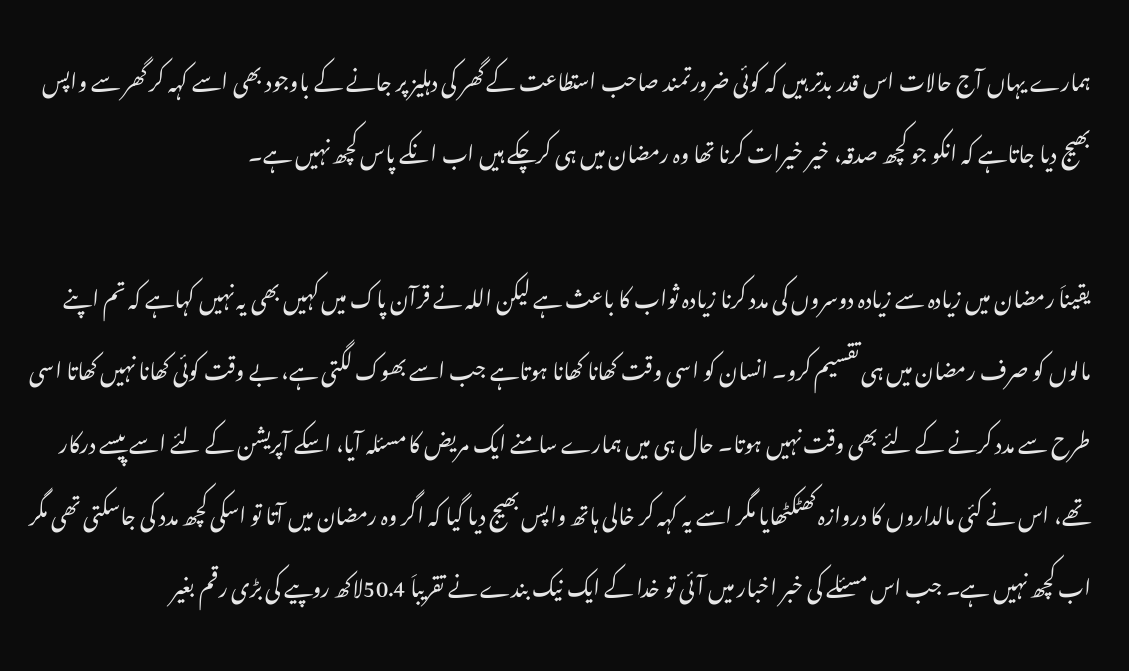ہمارے یہاں آج حالات اس قدر بدتر ہیں کہ کوئی ضرورتمند صاحب استطاعت کے گھر کی دہلیز پر جانے کے باوجود بھی اسے کہہ کر گھر سے واپس بھیج دیا جاتاہے کہ انکو جو کچھ صدقہ، خیر خیرات کرنا تھا وہ رمضان میں ہی کرچکے ہیں اب انکے پاس کچھ نہیں ہے۔

یقیناَ رمضان میں زیادہ سے زیادہ دوسروں کی مدد کرنا زیادہ ثواب کا باعث ہے لیکن اللہ نے قرآن پاک میں کہیں بھی یہ نہیں کہاہے کہ تم اپنے مالوں کو صرف رمضان میں ہی تقسیم کرو۔ انسان کو اسی وقت کھانا کھانا ہوتاہے جب اسے بھوک لگتی ہے، بے وقت کوئی کھانا نہیں کھاتا اسی طرح سے مدد کرنے کے لئے بھی وقت نہیں ہوتا۔ حال ہی میں ہمارے سامنے ایک مریض کا مسئلہ آیا، اسکے آپریشن کے لئے اسے پیسے درکار تھے، اس نے کئی مالداروں کا دروازہ کھٹکٹھایا مگر اسے یہ کہہ کر خالی ہاتھ واپس بھیج دیا گیا کہ اگر وہ رمضان میں آتا تو اسکی کچھ مدد کی جاسکتی تھی مگر اب کچھ نہیں ہے۔ جب اس مسئلے کی خبر اخبار میں آئی تو خدا کے ایک نیک بندے نے تقریباَ 50.4لاکھ روپیے کی بڑی رقم بغیر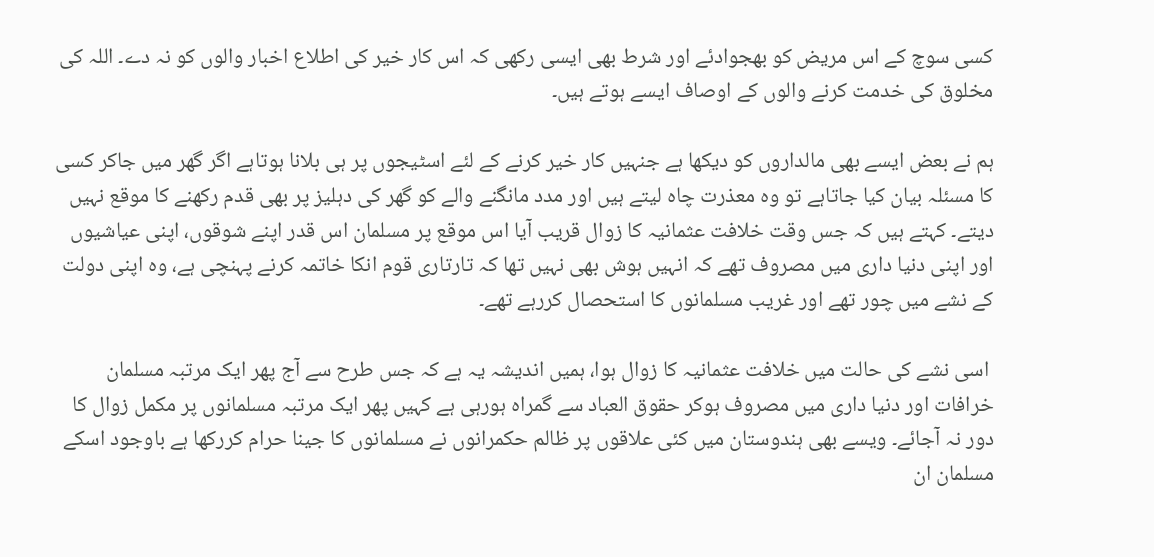کسی سوچ کے اس مریض کو بھجوادئے اور شرط بھی ایسی رکھی کہ اس کار خیر کی اطلاع اخبار والوں کو نہ دے۔ اللہ کی مخلوق کی خدمت کرنے والوں کے اوصاف ایسے ہوتے ہیں۔

ہم نے بعض ایسے بھی مالداروں کو دیکھا ہے جنہیں کار خیر کرنے کے لئے اسٹیجوں پر ہی بلانا ہوتاہے اگر گھر میں جاکر کسی کا مسئلہ بیان کیا جاتاہے تو وہ معذرت چاہ لیتے ہیں اور مدد مانگنے والے کو گھر کی دہلیز پر بھی قدم رکھنے کا موقع نہیں دیتے۔ کہتے ہیں کہ جس وقت خلافت عثمانیہ کا زوال قریب آیا اس موقع پر مسلمان اس قدر اپنے شوقوں، اپنی عیاشیوں اور اپنی دنیا داری میں مصروف تھے کہ انہیں ہوش بھی نہیں تھا کہ تارتاری قوم انکا خاتمہ کرنے پہنچی ہے، وہ اپنی دولت کے نشے میں چور تھے اور غریب مسلمانوں کا استحصال کررہے تھے۔

 اسی نشے کی حالت میں خلافت عثمانیہ کا زوال ہوا، ہمیں اندیشہ یہ ہے کہ جس طرح سے آج پھر ایک مرتبہ مسلمان خرافات اور دنیا داری میں مصروف ہوکر حقوق العباد سے گمراہ ہورہی ہے کہیں پھر ایک مرتبہ مسلمانوں پر مکمل زوال کا دور نہ آجائے۔ ویسے بھی ہندوستان میں کئی علاقوں پر ظالم حکمرانوں نے مسلمانوں کا جینا حرام کررکھا ہے باوجود اسکے مسلمان ان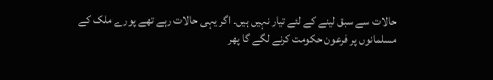حالات سے سبق لینے کے لئے تیار نہیں ہیں۔ اگر یہی حالات رہے تھے پورے ملک کے مسلمانوں پر فرعون حکومت کرنے لگے گا پھر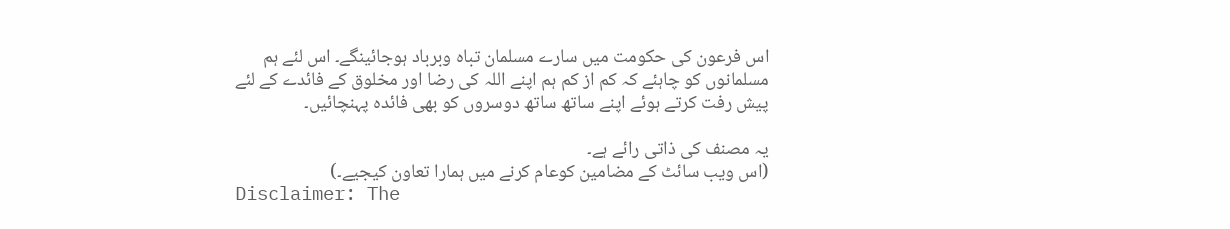اس فرعون کی حکومت میں سارے مسلمان تباہ وبرباد ہوجائینگے۔ اس لئے ہم مسلمانوں کو چاہئے کہ کم از کم ہم اپنے اللہ کی رضا اور مخلوق کے فائدے کے لئے پیش رفت کرتے ہوئے اپنے ساتھ ساتھ دوسروں کو بھی فائدہ پہنچائیں۔

یہ مصنف کی ذاتی رائے ہے۔
(اس ویب سائٹ کے مضامین کوعام کرنے میں ہمارا تعاون کیجیے۔)
Disclaimer: The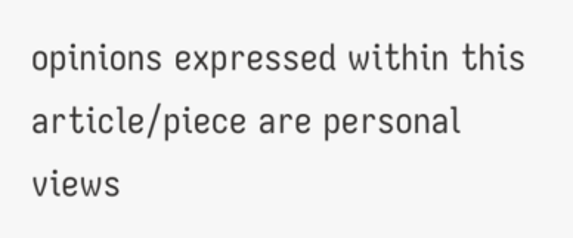opinions expressed within this article/piece are personal views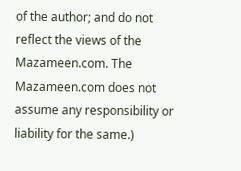of the author; and do not reflect the views of the Mazameen.com. The Mazameen.com does not assume any responsibility or liability for the same.)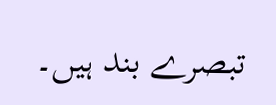تبصرے بند ہیں۔